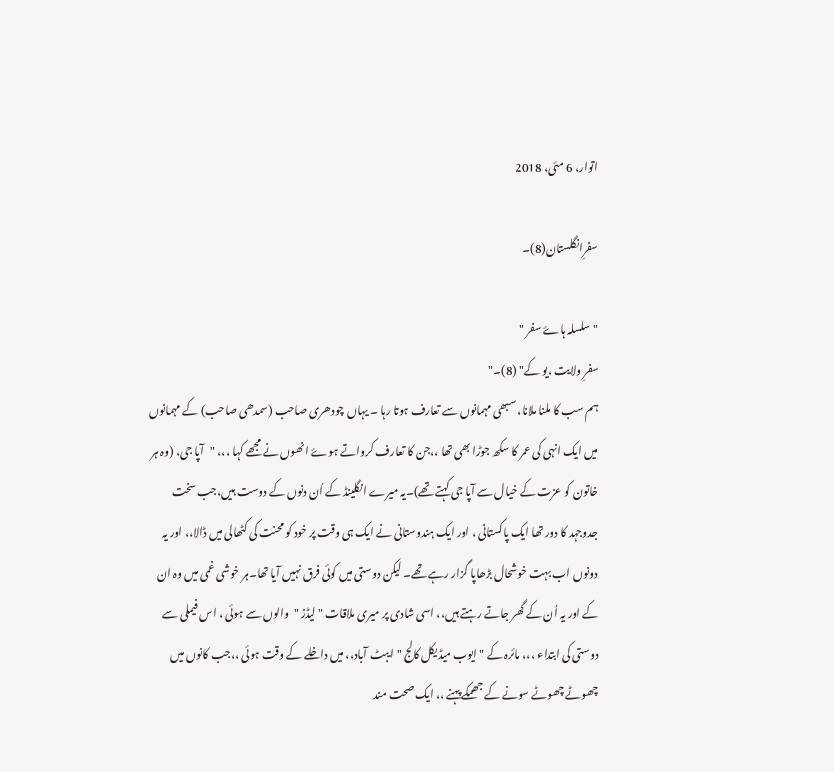اتوار، 6 مئی، 2018

سفرِانگلستان(8)۔

" سلسلہ ہاۓ سفر "
سفرِ ولایت ،یو کے" (8)۔"
ہم سب کا ملنا ملانا، سبھی مہمانوں سے تعارف ہوتا رہا ۔ یہاں چودھری صاحب (سمدھی صاحب) کے مہمانوں میں ایک انہی کی عمر کا سکھ جوڑا بھی تھا ،،جن کا تعارف کرواتے ہوۓ انھوں نے مجھے کہا ،،، "آپا جی، (وہ ہر خاتون کو عزت کے خیال سے آپا جی کہتے تھے)۔یہ میرے انگلینڈ کے اُن دنوں کے دوست ہیں،جب سخت جدوجہد کا دور تھا ایک پاکستانی ، اور ایک ہندوستانی نے ایک ہی وقت پر خود کو محنت کی کٹھالی میں ڈالا،، اور یہ دونوں اب بہت خوشحال بڑھاپا گزار رہے تھے۔ لیکن دوستی میں کوئی فرق نہیں آیا تھا۔ہر خوشی غمی میں وہ ان کے اور یہ اُن کے گھر جاتے رہتے ہیں،، اسی شادی پر میری ملاقات " لیڈز "  والوں سے ہوئی ، اس فیملی سے دوستی کی ابتداء ،،، مائرہ کے "ایوب میڈیکل کالج "ایبٹ آباد،، میں داخلے کے وقت ہوئی ،،جب کانوں میں چھوٹے چھوٹے سونے کے جھمکے پہنے ،، ایک صحت مند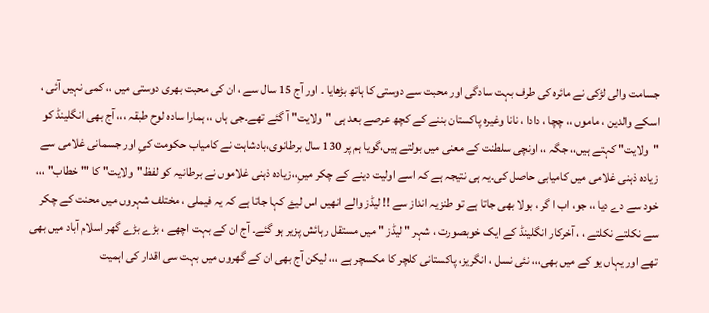جسامت والی لڑکی نے مائرہ کی طرف بہت سادگی اور محبت سے دوستی کا ہاتھ بڑھایا ۔ اور آج 15 سال سے ، ان کی محبت بھری دوستی میں ،، کمی نہیں آئی ، اسکے والدین ، ماموں ،، چچا ، دادا ، نانا وغیرہ پاکستان بننے کے کچھ عرصے بعد ہی "ولایت" آ گئے تھے۔جی ہاں ،، ہمارا سادہ لوح طبقہ ،،، آج بھی انگلینڈ کو "ولایت" کہتے ہیں،، جگہ ،، اونچی سلطنت کے معنی میں بولتے ہیں،گویا ہم پر 130 سال برطانوی،بادشاہت نے کامیاب حکومت کیِ اور جسمانی غلامی سے زیادہ ذہنی غلامی میں کامیابی حاصل کی۔یہ ہی نتیجہ ہے کہ اسے اولیت دینے کے چکر میںِ،،زیادہ ذہنی غلاموں نے برطانیہ کو لفظ"ولایت" کا '" خطاب" ،،، خود سے دے دیا ،، جو، اب ا گر ، بولا بھی جاتا ہے تو طنزیہ انداز سے !! لیڈز والے انھیں اس لیۓ کہا جاتا ہے کہ یہ فیملی ، مختلف شہروں میں محنت کے چکر سے نکلتے نکلتے ، ، آخرکار انگلینڈ کے ایک خوبصورت ، شہر " لیڈز " میں مستقل رہائش پزیر ہو گئے۔ آج ان کے بہت اچھے ، بڑے بڑے گھر اسلام آباد میں بھی تھے اور یہاں یو کے میں بھی،،، نئی نسل ، انگریز، پاکستانی کلچر کا مکسچر ہے ،،، لیکن آج بھی ان کے گھروں میں بہت سی اقدار کی اہمیت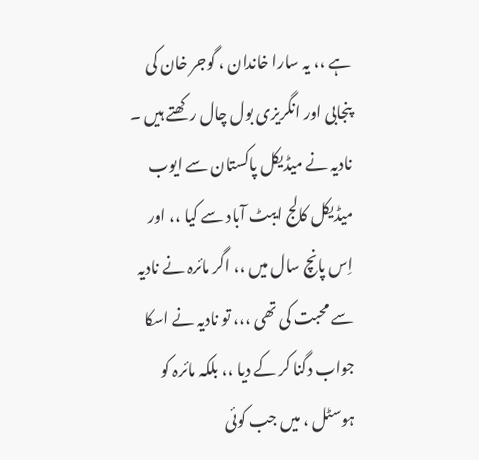ہے ،، یہ سارا خاندان ، گوجر خان کی پنجابی اور انگریزی بول چال رکھتے ہیں ۔ نادیہ نے میڈیکل پاکستان سے ایوب میڈیکل کالج ایبٹ آباد سے کیا ،، اور اِس پانچ سال میں ،، اگر مائرہ نے نادیہ سے محبت کی تھی ،،، تو نادیہ نے اسکا جواب دگنا کر کے دیا ،، بلکہ مائرہ کو ہوسٹل ، میں جب کوئی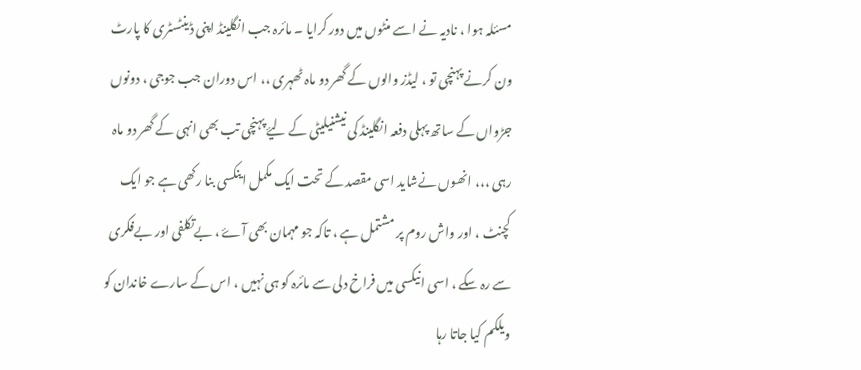مسئلہ ہوا ، نادیہ نے اسے منٹوں میں دور کرایا ۔ مائرہ جب انگلینڈ اپنی ڈینٹسٹری کا پارٹ ون کرنے پہنچی تو ، لیڈز والوں کے گھر دو ماہ ٹھہری ،، اس دوران جب جوجی ، دونوں جڑواں کے ساتھ پہلی دفعہ انگلینڈ کی نیشنیلیٹی کے لیۓ پہنچی تب بھی انہی کے گھر دو ماہ رہی ،،، انھوں نےشاید اسی مقصد کے تحت ایک مکمل اینکسی بنا رکھی ہے جو ایک کچنٹ ، اور واش روم پر مشتمل ہے ، تاکہ جو مہمان بھی آۓ ، بےتکلفی اور بےفکری سے رہ سکے ، اسی انیکسی میں فراخ دلی سے مائرہ کو ہی نہیں ، اس کے سارے خاندان کو ویلکم کیا جاتا رہا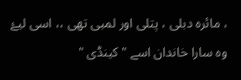، مائرہ دبلی ، پتلی اور لمبی تھی ،، اسی لیۓ وہ سارا خاندان اسے " کینڈی "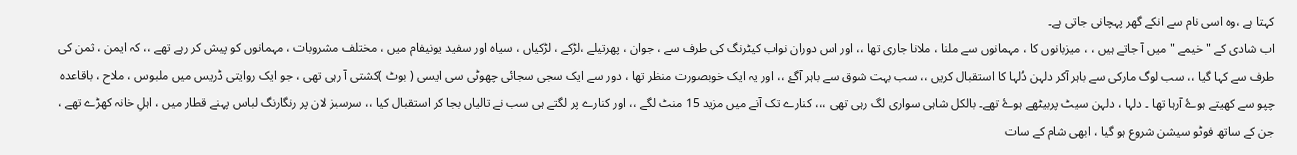کہتا ہے ،وہ اسی نام سے انکے گھر پہچانی جاتی ہے۔
اب شادی کے " خیمے " میں آ جاتے ہیں ، ، میزبانوں کا ، مہمانوں سے ملنا ، ملانا جاری تھا ،، اور اس دوران نواب کیٹرنگ کی طرف سے ، جوان ، پھرتیلے ،لڑکے ، لڑکیاں ، سیاہ اور سفید یونیفام میں ، مختلف مشروبات ، مہمانوں کو پیش کر رہے تھے ،، کہ ایمن ، ثمن کی طرف سے کہا گیا ،، سب لوگ مارکی سے باہر آکر دلہن دُلہا کا استقبال کریں ،، سب بہت شوق سے باہر آگۓ ،، اور یہ ایک خوبصورت منظر تھا ، دور سے ایک سجی سجائی چھوٹی سی ایسی ( بوٹ )کشتی آ رہی تھی ، جو ایک روایتی ڈریس میں ملبوس ، ملاح ، باقاعدہ چپو سے کھیتے ہوۓ آرہا تھا ۔ دلہا ، دلہن سیٹ پربیٹھے ہوۓ تھے۔ بالکل شاہی سواری لگ رہی تھی ،،، کنارے تک آنے میں مزید 15 منٹ لگے ،، اور کنارے پر لگتے ہی سب نے تالیاں بجا کر استقبال کیا ،، سرسبز لان پر رنگارنگ لباس پہنے قطار میں ، اہلِ خانہ کھڑے تھے ، جن کے ساتھ فوٹو سیشن شروع ہو گیا ، ابھی شام کے سات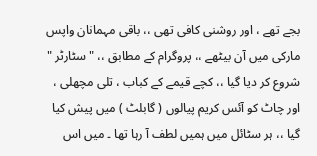بجے تھے ، اور روشنی کافی تھی ،، باقی مہمانان واپس مارکی میں آن بیٹھے ،، پروگرام کے مطابق ،، "سٹارٹر " شروع کر دیا گیا ،، کچے قیمے کے کباب ، تلی مچھلی ، اور چاٹ کو آئس کریم پیالوں ( گابلٹ ) میں پیش کیا گیا ،، ہر سٹائل میں ہمیں لطف آ رہا تھا ۔ میں اس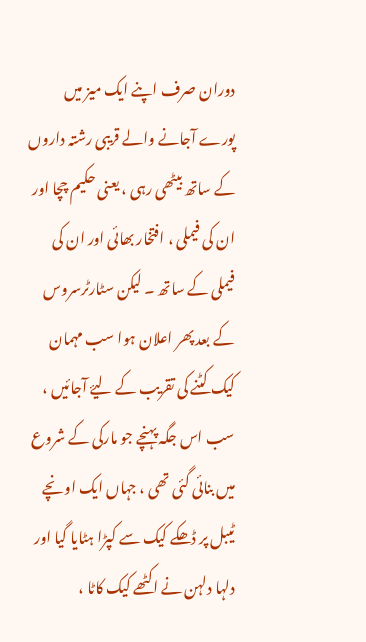دوران صرف اپنے ایک میز میں پورے آجانے والے قریبی رشتہ داروں کے ساتھ بیٹھی رہی ، یعنی حکیم چچا اور ان کی فیملی ، افتخار بھائی اور ان کی فیملی کے ساتھ ۔ لیکن سٹارٹرسروس کے بعد پھر اعلان ہوا سب مہمان کیک کٹنے کی تقریب کے لیۓ آجائیں ، سب اس جگہ پہنچے جو مارکی کے شروع میں بنائی گئی تھی ، جہاں ایک اونچے ٹیبل پر ڈھکے کیک سے کپڑا ہٹایا گیا اور دلہا دلہن نے اکٹھے کیک کاٹا ،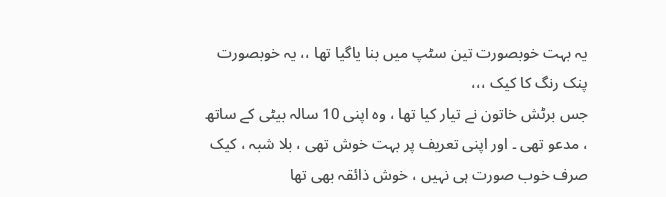یہ بہت خوبصورت تین سٹپ میں بنا یاگیا تھا ،، یہ خوبصورت پنک رنگ کا کیک ،،،
جس برٹش خاتون نے تیار کیا تھا ، وہ اپنی 10 سالہ بیٹی کے ساتھ ، مدعو تھی ۔ اور اپنی تعریف پر بہت خوش تھی ، بلا شبہ ، کیک صرف خوب صورت ہی نہیں ، خوش ذائقہ بھی تھا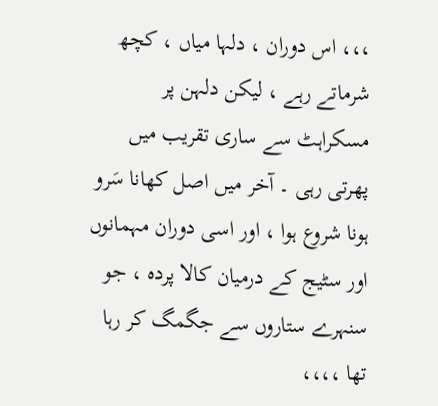،،، اس دوران ، دلہا میاں ، کچھ شرماتے رہے ، لیکن دلہن پر مسکراہٹ سے ساری تقریب میں پھرتی رہی ۔ آخر میں اصل کھانا سَرو ہونا شروع ہوا ، اور اسی دوران مہمانوں اور سٹیج کے درمیان کالا پردہ ، جو سنہرے ستاروں سے جگمگ کر رہا تھا ،،،،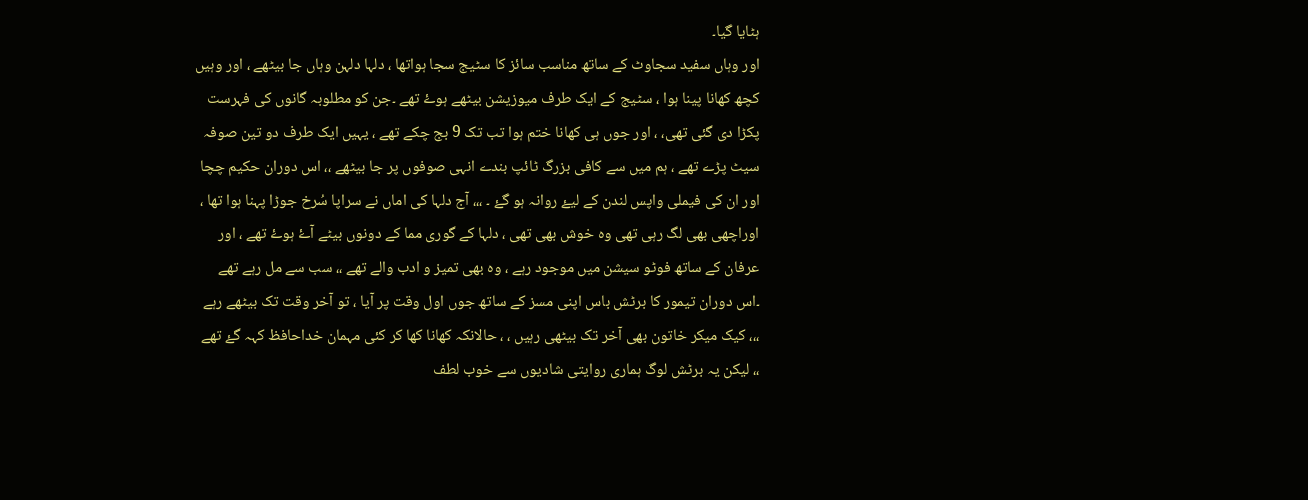ہٹایا گیا۔
اور وہاں سفید سجاوٹ کے ساتھ مناسب سائز کا سٹیج سجا ہواتھا ، دلہا دلہن وہاں جا بیٹھے ، اور وہیں کچھ کھانا پینا ہوا ، سٹیج کے ایک طرف میوزیشن بیٹھے ہوۓ تھے ۔جن کو مطلوبہ گانوں کی فہرست پکڑا دی گئی تھی، ، اور جوں ہی کھانا ختم ہوا تب تک 9 بج چکے تھے ، یہیں ایک طرف دو تین صوفہ سیٹ پڑے تھے ، ہم میں سے کافی بزرگ ٹائپ بندے انہی صوفوں پر جا بیٹھے ،، اس دوران حکیم چچا اور ان کی فیملی واپس لندن کے لیۓ روانہ ہو گۓ ۔ ،،، آج دلہا کی اماں نے سراپا سُرخ جوڑا پہنا ہوا تھا ، اوراچھی بھی لگ رہی تھی وہ خوش بھی تھی ، دلہا کے گوری مما کے دونوں بیٹے آۓ ہوۓ تھے ، اور عرفان کے ساتھ فوٹو سیشن میں موجود رہے ، وہ بھی تمیز و ادب والے تھے ،، سب سے مل رہے تھے ۔اس دوران تیمور کا برٹش باس اپنی مسز کے ساتھ جوں اول وقت پر آیا ، تو آخر وقت تک بیٹھے رہے ،،، کیک میکر خاتون بھی آخر تک بیٹھی رہیں ، ، حالانکہ کھانا کھا کر کئی مہمان خداحافظ کہہ گۓ تھے ،، لیکن یہ برٹش لوگ ہماری روایتی شادیوں سے خوب لطف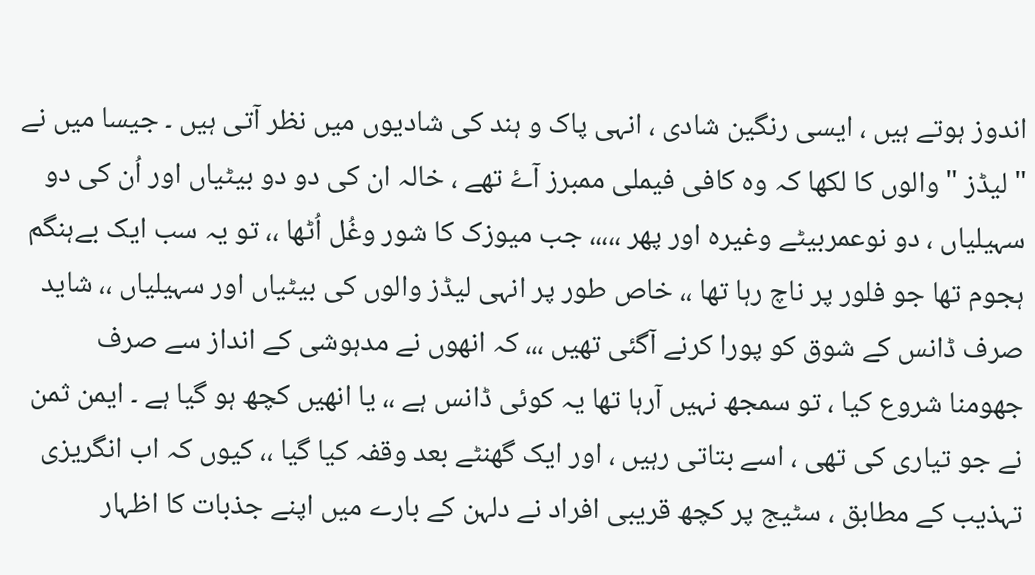اندوز ہوتے ہیں ، ایسی رنگین شادی ، انہی پاک و ہند کی شادیوں میں نظر آتی ہیں ۔ جیسا میں نے " لیڈز " والوں کا لکھا کہ وہ کافی فیملی ممبرز آۓ تھے ، خالہ ان کی دو دو بیٹیاں اور اُن کی دو سہیلیاں ، دو نوعمربیٹے وغیرہ اور پھر ،،،،، جب میوزک کا شور وغُل اُٹھا ،، تو یہ سب ایک بےہنگم ہجوم تھا جو فلور پر ناچ رہا تھا ،، خاص طور پر انہی لیڈز والوں کی بیٹیاں اور سہیلیاں ،، شاید صرف ڈانس کے شوق کو پورا کرنے آگئی تھیں ،،، کہ انھوں نے مدہوشی کے انداز سے صرف جھومنا شروع کیا ، تو سمجھ نہیں آرہا تھا یہ کوئی ڈانس ہے ،، یا انھیں کچھ ہو گیا ہے ۔ ایمن ثمن نے جو تیاری کی تھی ، اسے بتاتی رہیں ، اور ایک گھنٹے بعد وقفہ کیا گیا ،، کیوں کہ اب انگریزی تہذیب کے مطابق ، سٹیج پر کچھ قریبی افراد نے دلہن کے بارے میں اپنے جذبات کا اظہار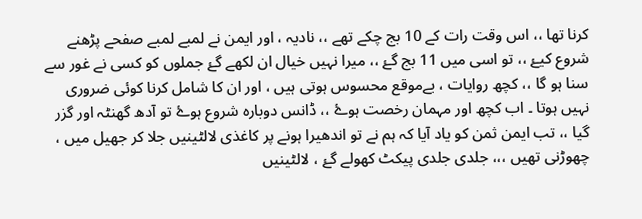کرنا تھا ،، اس وقت رات کے 10 بج چکے تھے ،، نادیہ ، اور ایمن نے لمبے لمبے صفحے پڑھنے شروع کیۓ ،، تو اسی میں 11 بج گۓ ،، میرا نہیں خیال ان لکھے گۓ جملوں کو کسی نے غور سے سنا ہو گا ،، کچھ روایات ، بےموقع محسوس ہوتی ہیں ، اور ان کا شامل کرنا کوئی ضروری نہیں ہوتا ۔ اب کچھ اور مہمان رخصت ہوۓ ،، ڈانس دوبارہ شروع ہوۓ تو آدھ گھنٹہ اور گزر گیا ،، تب ایمن ثمن کو یاد آیا کہ ہم نے تو اندھیرا ہونے پر کاغذی لالٹینیں جلا کر جھیل میں ، چھوڑنی تھیں ،،، جلدی جلدی پیکٹ کھولے گۓ ، لالٹینیں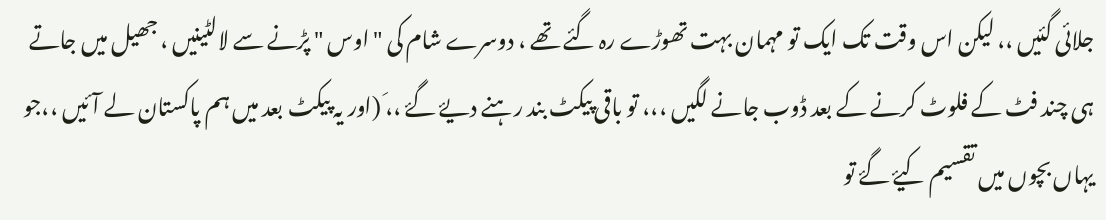جلائی گئیں ،، لیکن اس وقت تک ایک تو مہمان بہت تھوڑے رہ گئے تھے ، دوسرے شام کی " اوس " پڑنے سے لالٹینیں ، جھیل میں جاتے ہی چند فٹ کے فلوٹ کرنے کے بعد ڈوب جانے لگیں ،،، تو باقی پیکٹ بند رہنے دیۓ گۓ ،،َ (اور یہ پیکٹ بعد میں ہم پاکستان لے آئیں ،،جو یہاں بچوں میں تقسیم کیۓ گۓ تو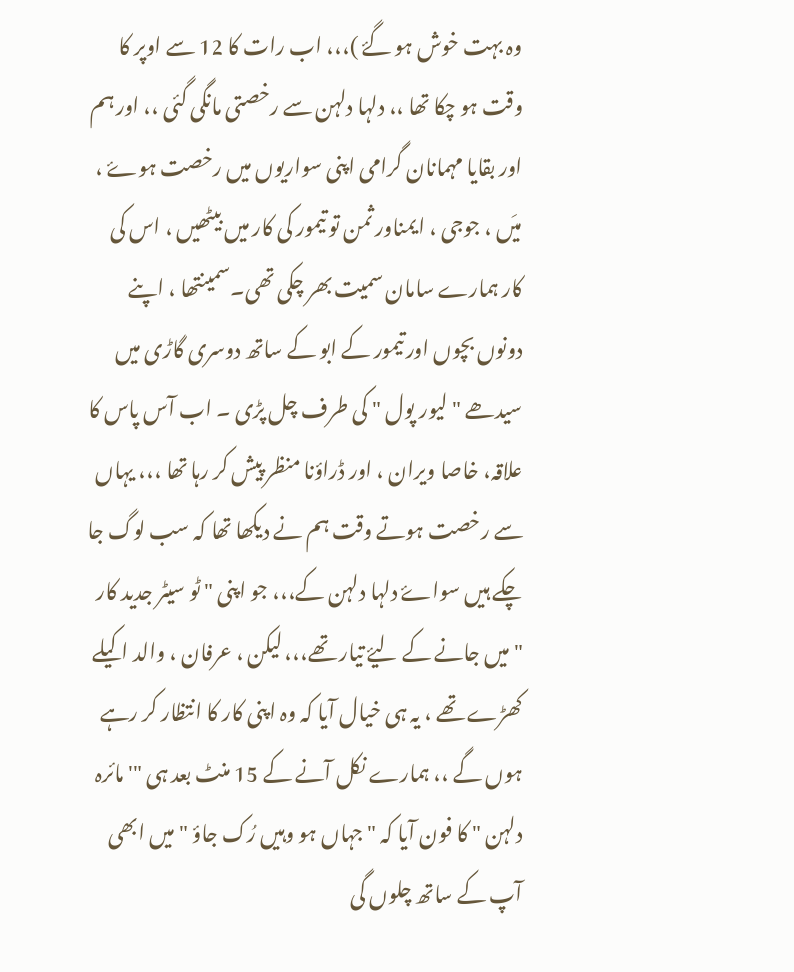وہ بہت خوش ہو گۓ )،،، اب رات کا 12 سے اوپر کا وقت ہو چکا تھا ،، دلہا دلہن سے رخصتی مانگی گئی ،، اور ہم اور بقایا مہمانان گرامی اپنی سواریوں میں رخصت ہوۓ ، میَں ، جوجی ، ایمناور ثمن تو تیمور کی کار میں بیٹھیں ، اس کی کار ہمارے سامان سمیت بھر چکی تھی۔سمینتھا ، اپنے دونوں بچوں اور تیمور کے ابو کے ساتھ دوسری گاڑی میں سیدھے " لیور پول " کی طرف چل پڑی ۔ اب آس پاس کا علاقہ، خاصا ویران ، اور ڈراؤنا منظر پیش کر رہا تھا ،،، یہاں سے رخصت ہوتے وقت ہم نے دیکھا تھا کہ سب لوگ جا چکے ہیں سواۓ دلہا دلہن کے،،، جو اپنی " ٹو سیٹر جدید کار " میں جانے کے لیۓ تیار تھے،،، لیکن ، عرفان ، والد اکیلے کھڑے تھے ، یہ ہی خیال آیا کہ وہ اپنی کار کا انتظار کر رہے ہوں گے ،، ہمارے نکل آنے کے 15 منٹ بعد ہی "'مائرہ دلہن " کا فون آیا کہ "جہاں ہو وہیں رُک جاؤ " میں ابھی آپ کے ساتھ چلوں گی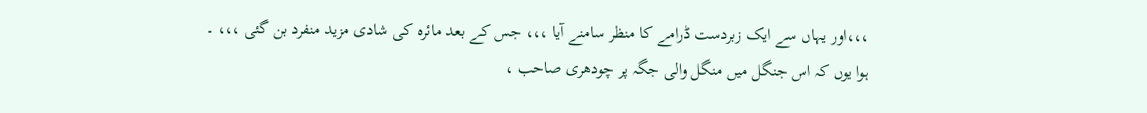،،،اور یہاں سے ایک زبردست ڈرامے کا منظر سامنے آیا ،،، جس کے بعد مائرہ کی شادی مزید منفرد بن گئی ،،، ۔
ہوا یوں کہ اس جنگل میں منگل والی جگہ پر چودھری صاحب ،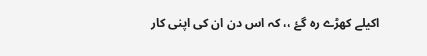اکیلے کھڑے رہ گۓ ،، کہ اس دن ان کی اپنی کار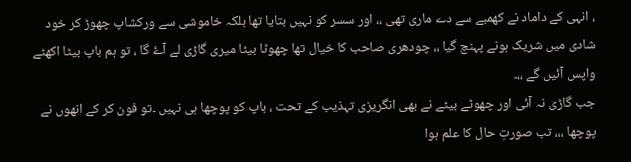، انہی کے داماد نے کھمبے سے دے ماری تھی ،، اور سسر کو نہیں بتایا تھا بلکہ خاموشی سے ورکشاپ چھوڑ کر خود شادی میں شریک ہونے پہنچ گیا ،، چودھری صاحب کا خیال تھا چھوٹا بیٹا میری گاڑی لے آۓ گا ، تو ہم باپ بیٹا اکھٹے واپس آئیں گے ،،۔
جب گاڑی نہ آئی اور چھوٹے بیٹے نے بھی انگریزی تہذیب کے تحت ، باپ کو پوچھا ہی نہیں ۔تو فون کر کے انھوں نے پوچھا ،،، تب صورتِ حال کا علم ہوا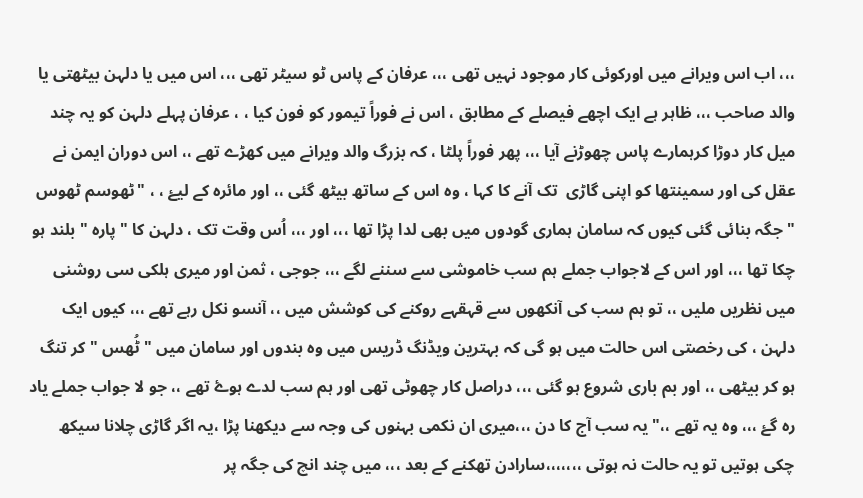،،، اب اس ویرانے میں اورکوئی کار موجود نہیں تھی ،،، عرفان کے پاس ٹو سیٹر تھی ،،، اس میں یا دلہن بیٹھتی یا والد صاحب ،،، ظاہر ہے ایک اچھے فیصلے کے مطابق ، اس نے فوراً تیمور کو فون کیا ، ، عرفان پہلے دلہن کو یہ چند میل کار دوڑا کرہمارے پاس چھوڑنے آیا ،،، پھر فوراً پلٹا ، کہ بزرگ والد ویرانے میں کھڑے تھے ،، اس دوران ایمن نے عقل کی اور سمینتھا کو اپنی گاڑی  تک آنے کا کہا ، وہ اس کے ساتھ بیٹھ گئی ،، اور مائرہ کے لیۓ ، ، "ٹھوسم ٹھوس " جگہ بنائی گئی کیوں کہ سامان ہماری گودوں میں بھی لدا پڑا تھا ،،، اور ،،، اُس وقت تک ، دلہن کا " پارہ " بلند ہو چکا تھا ،،، اور اس کے لاجواب جملے ہم سب خاموشی سے سننے لگے ،،، جوجی ، ثمن اور میری ہلکی سی روشنی میں نظریں ملیں ،، تو ہم سب کی آنکھوں سے قہقہے روکنے کی کوشش میں ،، آنسو نکل رہے تھے ،،، کیوں ایک دلہن ، کی رخصتی اس حالت میں ہو گی کہ بہترین ویڈنگ ڈریس میں وہ بندوں اور سامان میں "ٹُھس " کر تنگ ہو کر بیٹھی ،، اور بم باری شروع ہو گئی ،،، دراصل کار چھوٹی تھی اور ہم سب لدے ہوۓ تھے ،، جو لا جواب جملے یاد رہ گۓ ،،، وہ یہ تھے ،،" یہ سب آج کا دن ،،،میری ان نکمی بہنوں کی وجہ سے دیکھنا پڑا ،یہ اگر گاڑی چلانا سیکھ چکی ہوتیں تو یہ حالت نہ ہوتی ،،،،،،،سارادن تھکنے کے بعد ،،، میں چند انچ کی جگہ پر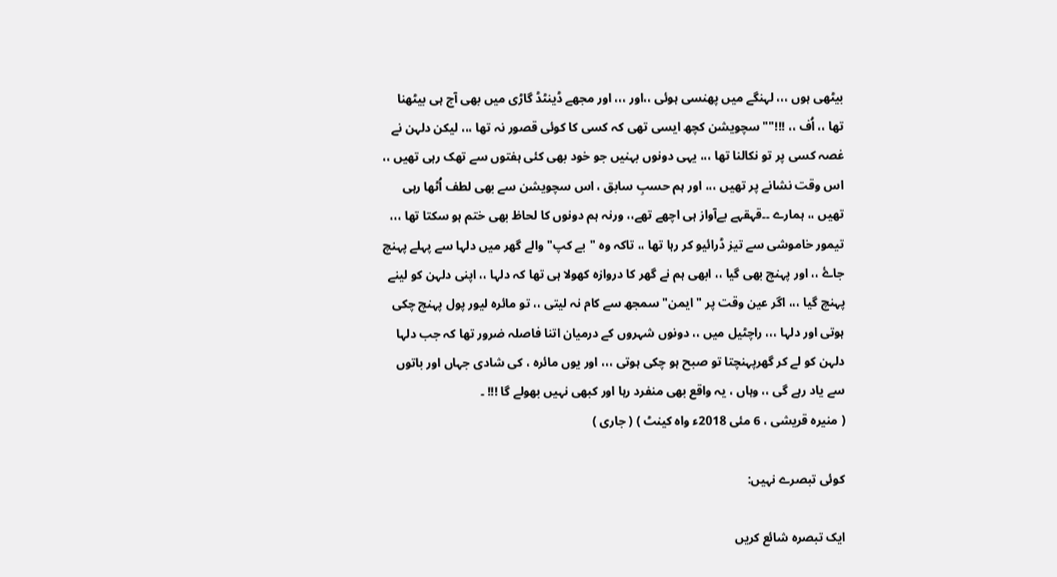بیٹھی ہوں ،،، لہنگے میں پھنسی ہوئی ،،اور ،،، اور مجھے ڈینٹڈ گاڑی میں بھی آج ہی بیٹھنا تھا ،، اُف ،، !!!""سچویشن کچھ ایسی تھی کہ کسی کا کوئی قصور نہ تھا ،،، لیکن دلہن نے غصہ کسی پر تو نکالنا تھا ،،، یہی دونوں بہنیں جو خود بھی کئی ہفتوں سے تھک رہی تھیں ،، اس وقت نشانے پر تھیں ،،، اور ہم حسبِ سابق ، اس سچویشن سے بھی لطف اُٹھا رہی تھیں ،، ہمارے ۔۔قہقہے بےآواز ہی اچھے تھے،، ورنہ ہم دونوں کا لحاظ بھی ختم ہو سکتا تھا ،،، تیمور خاموشی سے تیز ڈرائیو کر رہا تھا ،، تاکہ وہ "بے کپ" والے گھر میں دلہا سے پہلے پہنچ جاۓ ،، اور پہنچ بھی گیا ،، ابھی ہم نے گھر کا دروازہ کھولا ہی تھا کہ دلہا ،، اپنی دلہن کو لینے پہنچ گیا ،،، اگر عین وقت پر "ایمن" سمجھ سے کام نہ لیتی ،، تو مائرہ لیور پول پہنچ چکی ہوتی اور دلہا ،،، راچٹیل میں ،، دونوں شہروں کے درمیان اتنا فاصلہ ضرور تھا کہ جب دلہا دلہن کو لے کر گھرپہنچتا تو صبح ہو چکی ہوتی ،،، اور یوں مائرہ ، کی شادی جہاں اور باتوں سے یاد رہے گی ،، وہاں ، یہ واقع بھی منفرد رہا اور کبھی نہیں بھولے گا !!! ۔
( منیرہ قریشی ، 6 مئی 2018ء واہ کینٹ ) ( جاری )

کوئی تبصرے نہیں:

ایک تبصرہ شائع کریں